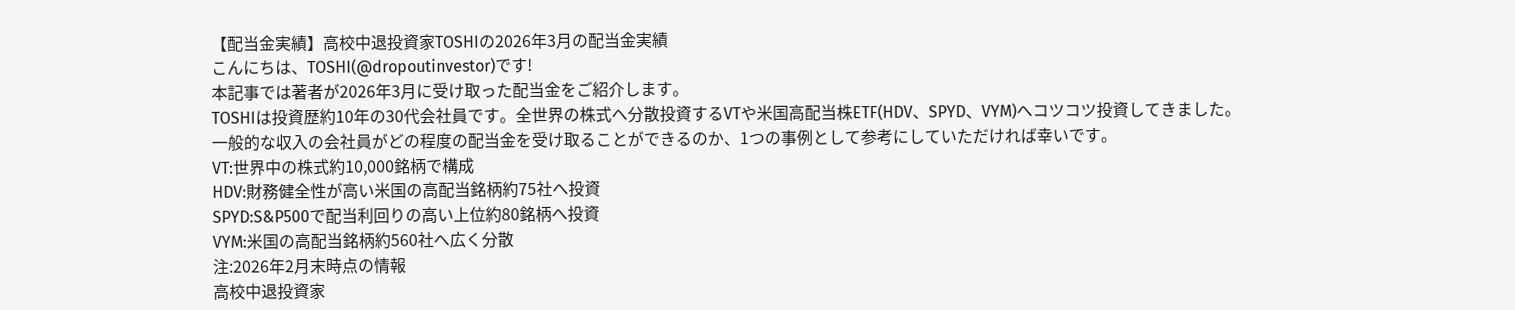【配当金実績】高校中退投資家TOSHIの2026年3月の配当金実績
こんにちは、TOSHI(@dropoutinvestor)です!
本記事では著者が2026年3月に受け取った配当金をご紹介します。
TOSHIは投資歴約10年の30代会社員です。全世界の株式へ分散投資するVTや米国高配当株ETF(HDV、SPYD、VYM)へコツコツ投資してきました。
一般的な収入の会社員がどの程度の配当金を受け取ることができるのか、1つの事例として参考にしていただければ幸いです。
VT:世界中の株式約10,000銘柄で構成
HDV:財務健全性が高い米国の高配当銘柄約75社へ投資
SPYD:S&P500で配当利回りの高い上位約80銘柄へ投資
VYM:米国の高配当銘柄約560社へ広く分散
注:2026年2月末時点の情報
高校中退投資家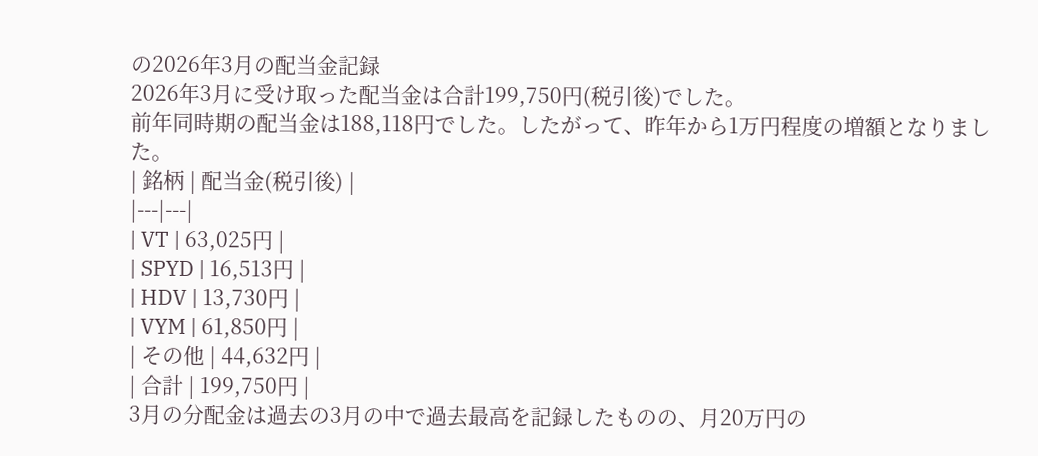の2026年3月の配当金記録
2026年3月に受け取った配当金は合計199,750円(税引後)でした。
前年同時期の配当金は188,118円でした。したがって、昨年から1万円程度の増額となりました。
| 銘柄 | 配当金(税引後) |
|---|---|
| VT | 63,025円 |
| SPYD | 16,513円 |
| HDV | 13,730円 |
| VYM | 61,850円 |
| その他 | 44,632円 |
| 合計 | 199,750円 |
3月の分配金は過去の3月の中で過去最高を記録したものの、月20万円の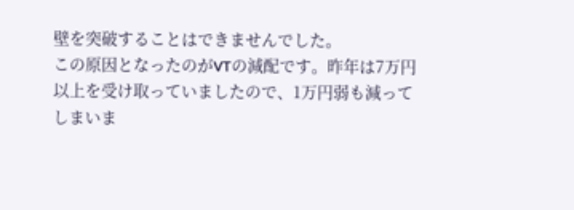壁を突破することはできませんでした。
この原因となったのがVTの減配です。昨年は7万円以上を受け取っていましたので、1万円弱も減ってしまいま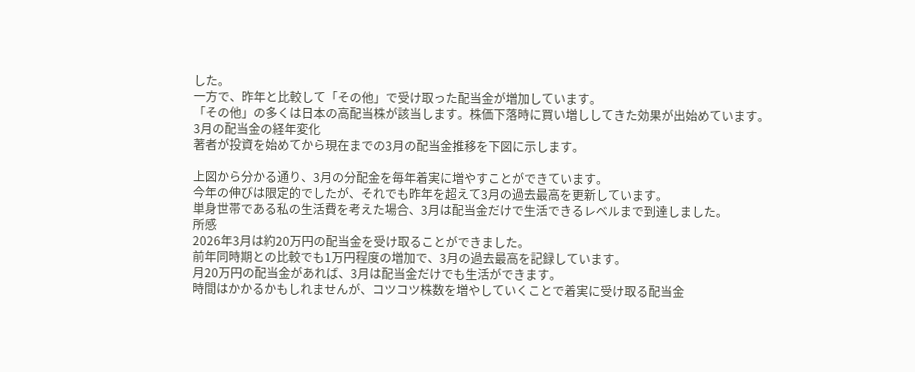した。
一方で、昨年と比較して「その他」で受け取った配当金が増加しています。
「その他」の多くは日本の高配当株が該当します。株価下落時に買い増ししてきた効果が出始めています。
3月の配当金の経年変化
著者が投資を始めてから現在までの3月の配当金推移を下図に示します。

上図から分かる通り、3月の分配金を毎年着実に増やすことができています。
今年の伸びは限定的でしたが、それでも昨年を超えて3月の過去最高を更新しています。
単身世帯である私の生活費を考えた場合、3月は配当金だけで生活できるレベルまで到達しました。
所感
2026年3月は約20万円の配当金を受け取ることができました。
前年同時期との比較でも1万円程度の増加で、3月の過去最高を記録しています。
月20万円の配当金があれば、3月は配当金だけでも生活ができます。
時間はかかるかもしれませんが、コツコツ株数を増やしていくことで着実に受け取る配当金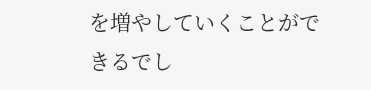を増やしていくことができるでし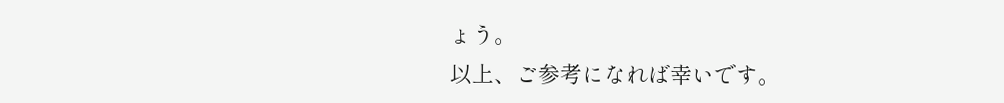ょう。
以上、ご参考になれば幸いです。